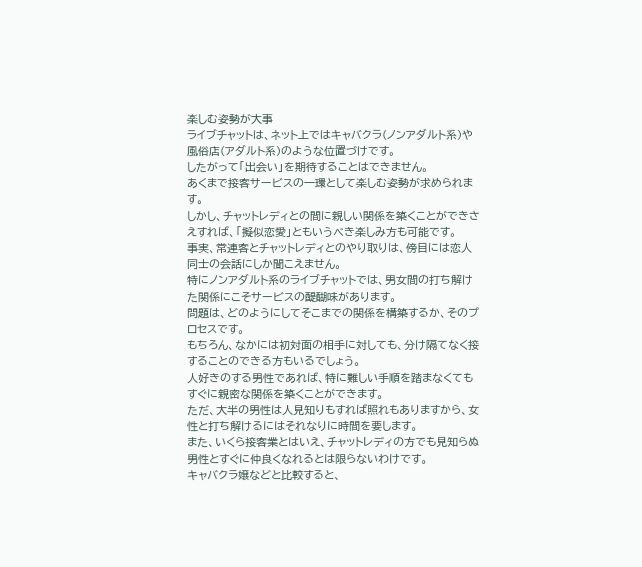楽しむ姿勢が大事
ライブチャットは、ネット上ではキャバクラ(ノンアダルト系)や風俗店(アダルト系)のような位置づけです。
したがって「出会い」を期待することはできません。
あくまで接客サービスの一環として楽しむ姿勢が求められます。
しかし、チャットレディとの間に親しい関係を築くことができさえすれば、「擬似恋愛」ともいうべき楽しみ方も可能です。
事実、常連客とチャットレディとのやり取りは、傍目には恋人同士の会話にしか聞こえません。
特にノンアダルト系のライブチャットでは、男女間の打ち解けた関係にこそサービスの醍醐味があります。
問題は、どのようにしてそこまでの関係を構築するか、そのプロセスです。
もちろん、なかには初対面の相手に対しても、分け隔てなく接することのできる方もいるでしょう。
人好きのする男性であれば、特に難しい手順を踏まなくてもすぐに親密な関係を築くことができます。
ただ、大半の男性は人見知りもすれば照れもありますから、女性と打ち解けるにはそれなりに時間を要します。
また、いくら接客業とはいえ、チャットレディの方でも見知らぬ男性とすぐに仲良くなれるとは限らないわけです。
キャバクラ嬢などと比較すると、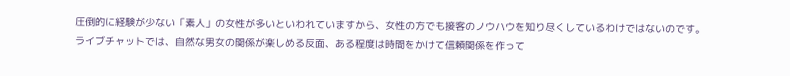圧倒的に経験が少ない「素人」の女性が多いといわれていますから、女性の方でも接客のノウハウを知り尽くしているわけではないのです。
ライブチャットでは、自然な男女の関係が楽しめる反面、ある程度は時間をかけて信頼関係を作って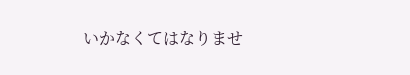いかなくてはなりませ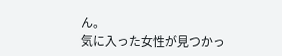ん。
気に入った女性が見つかっ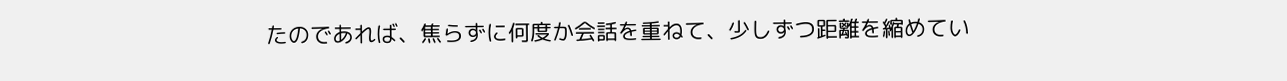たのであれば、焦らずに何度か会話を重ねて、少しずつ距離を縮めてい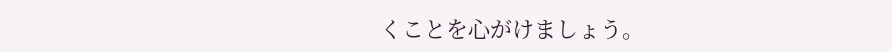くことを心がけましょう。